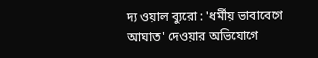দ্য ওয়াল ব্যুরো : 'ধর্মীয় ভাবাবেগে আঘাত' দেওয়ার অভিযোগে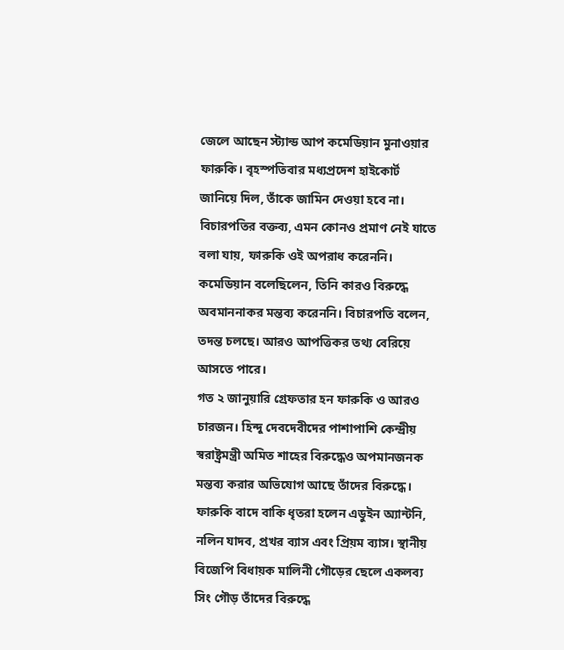জেলে আছেন স্ট্যান্ড আপ কমেডিয়ান মুনাওয়ার ফারুকি। বৃহস্পতিবার মধ্যপ্রদেশ হাইকোর্ট জানিয়ে দিল, তাঁকে জামিন দেওয়া হবে না। বিচারপতির বক্তব্য, এমন কোনও প্রমাণ নেই যাতে বলা যায়, ফারুকি ওই অপরাধ করেননি। কমেডিয়ান বলেছিলেন, তিনি কারও বিরুদ্ধে অবমাননাকর মন্তব্য করেননি। বিচারপতি বলেন, তদন্ত চলছে। আরও আপত্তিকর তথ্য বেরিয়ে আসতে পারে।
গত ২ জানুয়ারি গ্রেফতার হন ফারুকি ও আরও চারজন। হিন্দু দেবদেবীদের পাশাপাশি কেন্দ্রীয় স্বরাষ্ট্রমন্ত্রী অমিত শাহের বিরুদ্ধেও অপমানজনক মন্তব্য করার অভিযোগ আছে তাঁদের বিরুদ্ধে। ফারুকি বাদে বাকি ধৃতরা হলেন এডুইন অ্যান্টনি, নলিন যাদব, প্রখর ব্যাস এবং প্রিয়ম ব্যাস। স্থানীয় বিজেপি বিধায়ক মালিনী গৌড়ের ছেলে একলব্য সিং গৌড় তাঁদের বিরুদ্ধে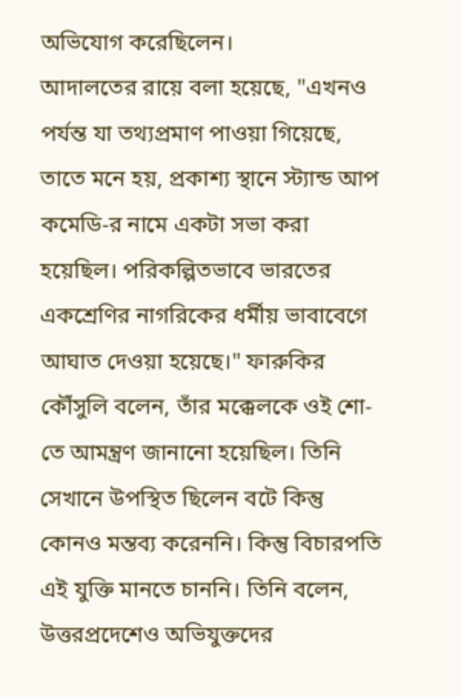অভিযোগ করেছিলেন।
আদালতের রায়ে বলা হয়েছে, "এখনও পর্যন্ত যা তথ্যপ্রমাণ পাওয়া গিয়েছে, তাতে মনে হয়, প্রকাশ্য স্থানে স্ট্যান্ড আপ কমেডি-র নামে একটা সভা করা হয়েছিল। পরিকল্পিতভাবে ভারতের একশ্রেণির নাগরিকের ধর্মীয় ভাবাবেগে আঘাত দেওয়া হয়েছে।" ফারুকির কৌঁসুলি বলেন, তাঁর মক্কেলকে ওই শো-তে আমন্ত্রণ জানানো হয়েছিল। তিনি সেখানে উপস্থিত ছিলেন বটে কিন্তু কোনও মন্তব্য করেননি। কিন্তু বিচারপতি এই যুক্তি মানতে চাননি। তিনি বলেন, উত্তরপ্রদেশেও অভিযুক্তদের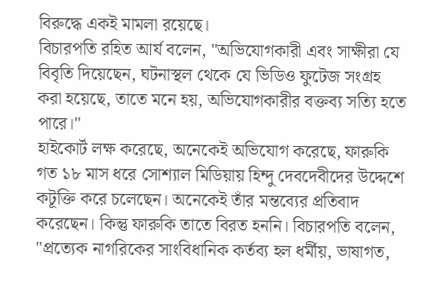বিরুদ্ধে একই মামলা রয়েছে।
বিচারপতি রহিত আর্য বলেন, "অভিযোগকারী এবং সাক্ষীরা যে বিবৃতি দিয়েছেন, ঘটনাস্থল থেকে যে ভিডিও ফুটেজ সংগ্রহ করা হয়েছে, তাতে মনে হয়, অভিযোগকারীর বক্তব্য সত্যি হতে পারে।"
হাইকোর্ট লক্ষ করেছে, অনেকেই অভিযোগ করেছে, ফারুকি গত ১৮ মাস ধরে সোশ্যাল মিডিয়ায় হিন্দু দেবদেবীদের উদ্দেশে কটূক্তি করে চলেছেন। অনেকেই তাঁর মন্তব্যের প্রতিবাদ করেছেন। কিন্তু ফারুকি তাতে বিরত হননি। বিচারপতি বলেন, "প্রত্যেক নাগরিকের সাংবিধানিক কর্তব্য হল ধর্মীয়, ভাষাগত,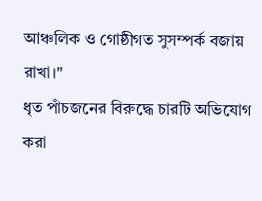আঞ্চলিক ও গোষ্ঠীগত সুসম্পর্ক বজায় রাখা।"
ধৃত পাঁচজনের বিরুদ্ধে চারটি অভিযোগ করা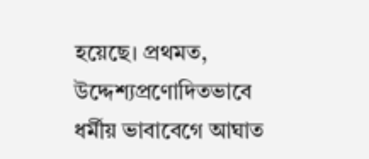হয়েছে। প্রথমত, উদ্দেশ্যপ্রণোদিতভাবে ধর্মীয় ভাবাবেগে আঘাত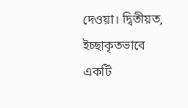দেওয়া। দ্বিতীয়ত, ইচ্ছাকৃতভাবে একটি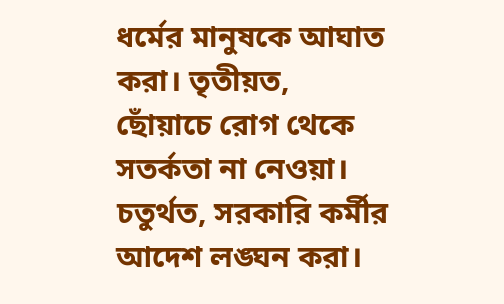ধর্মের মানুষকে আঘাত করা। তৃতীয়ত, ছোঁয়াচে রোগ থেকে সতর্কতা না নেওয়া। চতুর্থত, সরকারি কর্মীর আদেশ লঙ্ঘন করা।